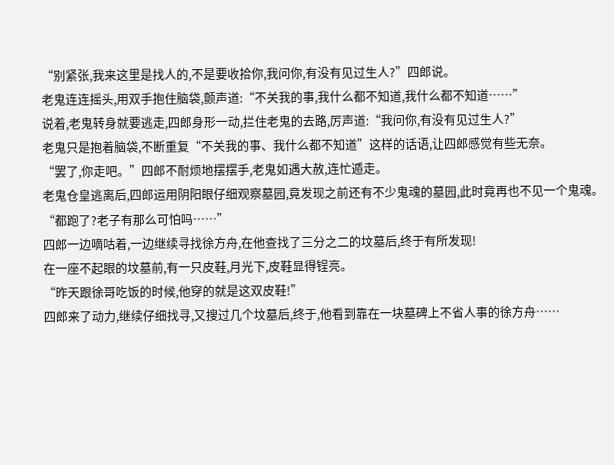“别紧张,我来这里是找人的,不是要收拾你,我问你,有没有见过生人?”四郎说。
老鬼连连摇头,用双手抱住脑袋,颤声道:“不关我的事,我什么都不知道,我什么都不知道……”
说着,老鬼转身就要逃走,四郎身形一动,拦住老鬼的去路,厉声道:“我问你,有没有见过生人?”
老鬼只是抱着脑袋,不断重复“不关我的事、我什么都不知道”这样的话语,让四郎感觉有些无奈。
“罢了,你走吧。”四郎不耐烦地摆摆手,老鬼如遇大赦,连忙遁走。
老鬼仓皇逃离后,四郎运用阴阳眼仔细观察墓园,竟发现之前还有不少鬼魂的墓园,此时竟再也不见一个鬼魂。
“都跑了?老子有那么可怕吗……”
四郎一边嘀咕着,一边继续寻找徐方舟,在他查找了三分之二的坟墓后,终于有所发现!
在一座不起眼的坟墓前,有一只皮鞋,月光下,皮鞋显得锃亮。
“昨天跟徐哥吃饭的时候,他穿的就是这双皮鞋!”
四郎来了动力,继续仔细找寻,又搜过几个坟墓后,终于,他看到靠在一块墓碑上不省人事的徐方舟……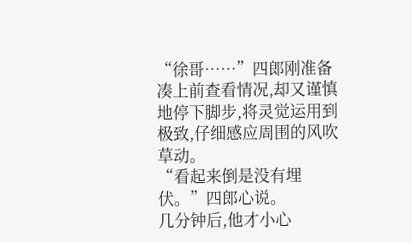“徐哥……”四郎刚准备凑上前查看情况,却又谨慎地停下脚步,将灵觉运用到极致,仔细感应周围的风吹草动。
“看起来倒是没有埋伏。”四郎心说。
几分钟后,他才小心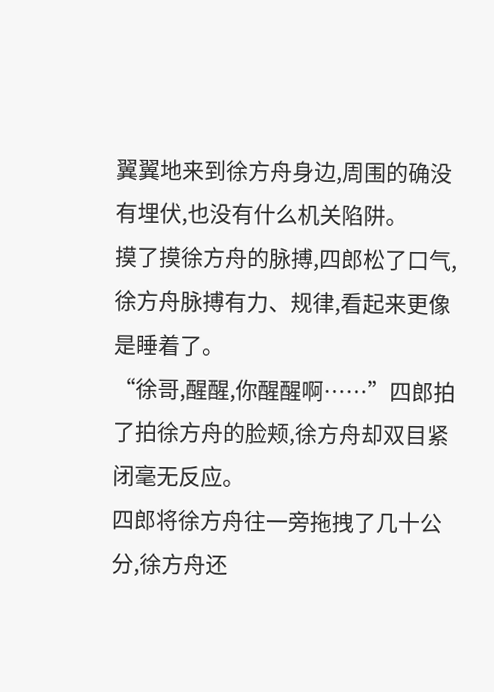翼翼地来到徐方舟身边,周围的确没有埋伏,也没有什么机关陷阱。
摸了摸徐方舟的脉搏,四郎松了口气,徐方舟脉搏有力、规律,看起来更像是睡着了。
“徐哥,醒醒,你醒醒啊……”四郎拍了拍徐方舟的脸颊,徐方舟却双目紧闭毫无反应。
四郎将徐方舟往一旁拖拽了几十公分,徐方舟还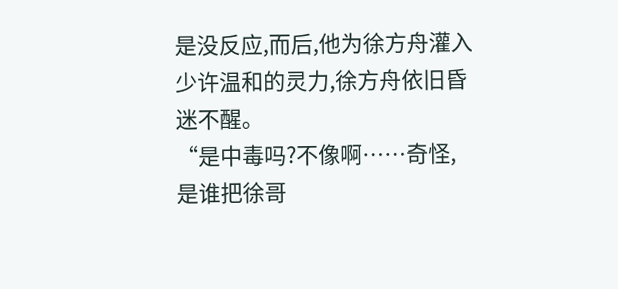是没反应,而后,他为徐方舟灌入少许温和的灵力,徐方舟依旧昏迷不醒。
“是中毒吗?不像啊……奇怪,是谁把徐哥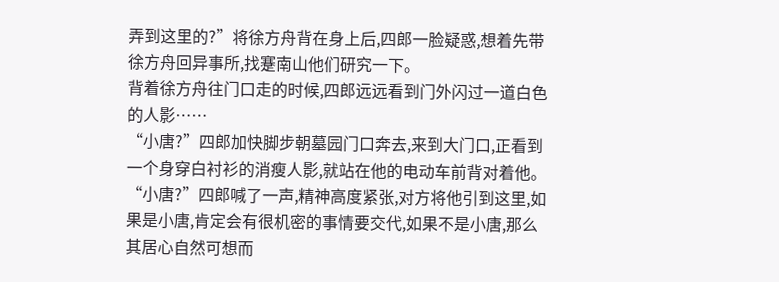弄到这里的?”将徐方舟背在身上后,四郎一脸疑惑,想着先带徐方舟回异事所,找蹇南山他们研究一下。
背着徐方舟往门口走的时候,四郎远远看到门外闪过一道白色的人影……
“小唐?”四郎加快脚步朝墓园门口奔去,来到大门口,正看到一个身穿白衬衫的消瘦人影,就站在他的电动车前背对着他。
“小唐?”四郎喊了一声,精神高度紧张,对方将他引到这里,如果是小唐,肯定会有很机密的事情要交代,如果不是小唐,那么其居心自然可想而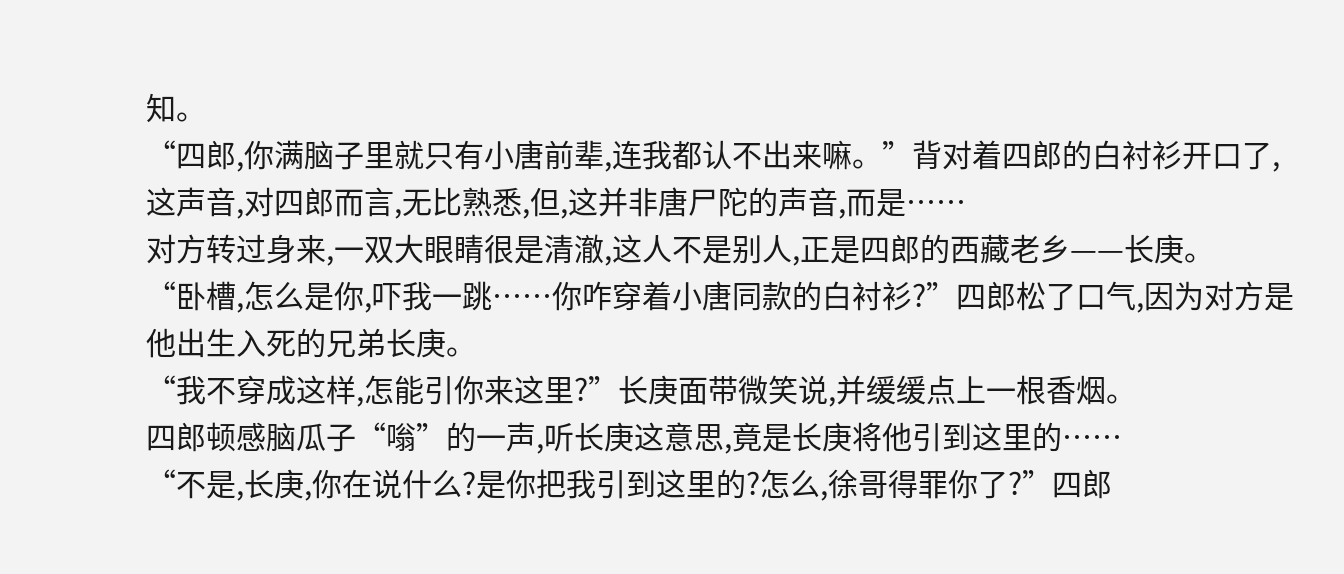知。
“四郎,你满脑子里就只有小唐前辈,连我都认不出来嘛。”背对着四郎的白衬衫开口了,这声音,对四郎而言,无比熟悉,但,这并非唐尸陀的声音,而是……
对方转过身来,一双大眼睛很是清澈,这人不是别人,正是四郎的西藏老乡——长庚。
“卧槽,怎么是你,吓我一跳……你咋穿着小唐同款的白衬衫?”四郎松了口气,因为对方是他出生入死的兄弟长庚。
“我不穿成这样,怎能引你来这里?”长庚面带微笑说,并缓缓点上一根香烟。
四郎顿感脑瓜子“嗡”的一声,听长庚这意思,竟是长庚将他引到这里的……
“不是,长庚,你在说什么?是你把我引到这里的?怎么,徐哥得罪你了?”四郎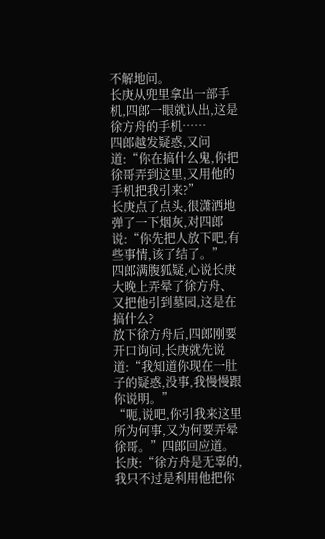不解地问。
长庚从兜里拿出一部手机,四郎一眼就认出,这是徐方舟的手机……
四郎越发疑惑,又问道:“你在搞什么鬼,你把徐哥弄到这里,又用他的手机把我引来?”
长庚点了点头,很潇洒地弹了一下烟灰,对四郎说:“你先把人放下吧,有些事情,该了结了。”
四郎满腹狐疑,心说长庚大晚上弄晕了徐方舟、又把他引到墓园,这是在搞什么?
放下徐方舟后,四郎刚要开口询问,长庚就先说道:“我知道你现在一肚子的疑惑,没事,我慢慢跟你说明。”
“呃,说吧,你引我来这里所为何事,又为何要弄晕徐哥。”四郎回应道。
长庚:“徐方舟是无辜的,我只不过是利用他把你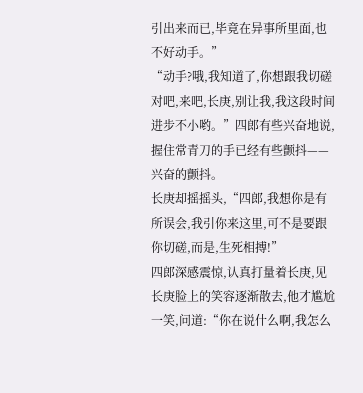引出来而已,毕竟在异事所里面,也不好动手。”
“动手?哦,我知道了,你想跟我切磋对吧,来吧,长庚,别让我,我这段时间进步不小哟。”四郎有些兴奋地说,握住常青刀的手已经有些颤抖——兴奋的颤抖。
长庚却摇摇头,“四郎,我想你是有所误会,我引你来这里,可不是要跟你切磋,而是,生死相搏!”
四郎深感震惊,认真打量着长庚,见长庚脸上的笑容逐渐散去,他才尴尬一笑,问道:“你在说什么啊,我怎么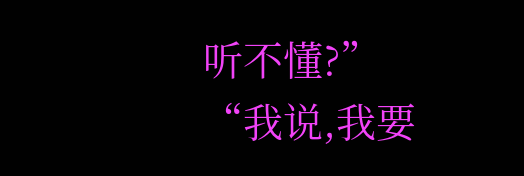听不懂?”
“我说,我要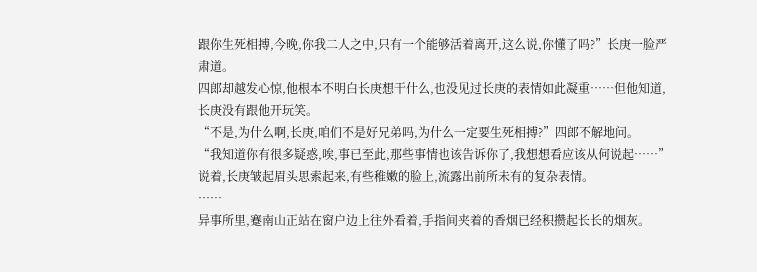跟你生死相搏,今晚,你我二人之中,只有一个能够活着离开,这么说,你懂了吗?”长庚一脸严肃道。
四郎却越发心惊,他根本不明白长庚想干什么,也没见过长庚的表情如此凝重……但他知道,长庚没有跟他开玩笑。
“不是,为什么啊,长庚,咱们不是好兄弟吗,为什么一定要生死相搏?”四郎不解地问。
“我知道你有很多疑惑,唉,事已至此,那些事情也该告诉你了,我想想看应该从何说起……”说着,长庚皱起眉头思索起来,有些稚嫩的脸上,流露出前所未有的复杂表情。
……
异事所里,蹇南山正站在窗户边上往外看着,手指间夹着的香烟已经积攒起长长的烟灰。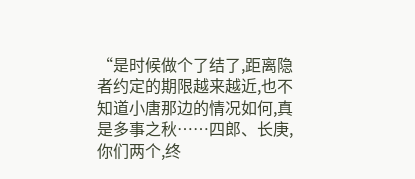“是时候做个了结了,距离隐者约定的期限越来越近,也不知道小唐那边的情况如何,真是多事之秋……四郎、长庚,你们两个,终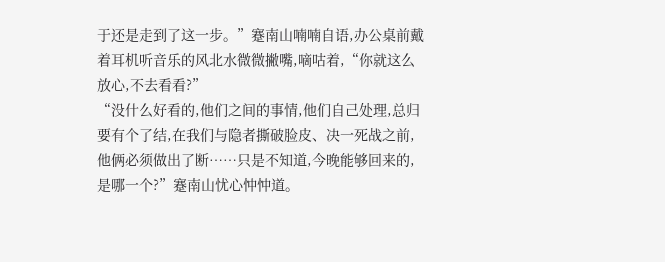于还是走到了这一步。”蹇南山喃喃自语,办公桌前戴着耳机听音乐的风北水微微撇嘴,嘀咕着,“你就这么放心,不去看看?”
“没什么好看的,他们之间的事情,他们自己处理,总归要有个了结,在我们与隐者撕破脸皮、决一死战之前,他俩必须做出了断……只是不知道,今晚能够回来的,是哪一个?”蹇南山忧心忡忡道。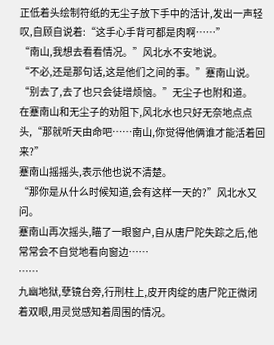正低着头绘制符纸的无尘子放下手中的活计,发出一声轻叹,自顾自说着:“这手心手背可都是肉啊……”
“南山,我想去看看情况。”风北水不安地说。
“不必,还是那句话,这是他们之间的事。”蹇南山说。
“别去了,去了也只会徒增烦恼。”无尘子也附和道。
在蹇南山和无尘子的劝阻下,风北水也只好无奈地点点头,“那就听天由命吧……南山,你觉得他俩谁才能活着回来?”
蹇南山摇摇头,表示他也说不清楚。
“那你是从什么时候知道,会有这样一天的?”风北水又问。
蹇南山再次摇头,瞄了一眼窗户,自从唐尸陀失踪之后,他常常会不自觉地看向窗边……
……
九幽地狱,孽镜台旁,行刑柱上,皮开肉绽的唐尸陀正微闭着双眼,用灵觉感知着周围的情况。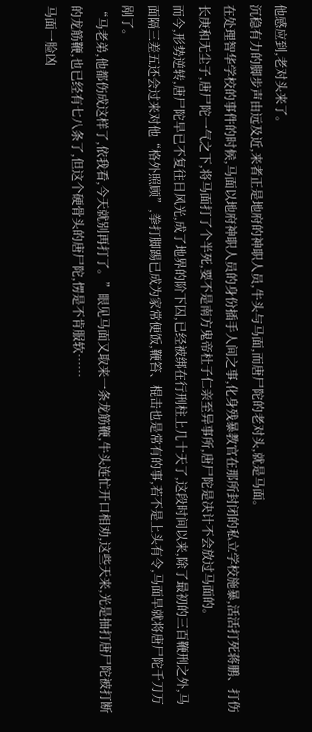他感应到,老对头来了。
沉稳有力的脚步声由远及近,来者正是地府的神职人员,牛头与马面,而唐尸陀的老对头,就是马面。
在处理智华学校的事件的时候,马面以地府神职人员的身份插手人间之事,化身残暴教官在那所封闭的私立学校施暴,活活打死蒋鹏、打伤长庚和无尘子,唐尸陀一气之下,将马面打了个半死,要不是南方鬼帝杜子仁亲至异事所,唐尸陀是决计不会放过马面的。
而今,形势逆转,唐尸陀早已不复往日风光,成了地界的阶下囚,已经被绑在行刑柱上几十天了,这段时间以来,除了最初的三百鞭刑之外,马面隔三差五还会过来对他“格外照顾”,拳打脚踢已成为家常便饭,鞭笞、棍击也是常有的事,若不是上头有令,马面早就将唐尸陀千刀万剐了。
“马老弟,他都伤成这样了,依我看,今天就别再打了。”眼见马面又取来一条龙筋鞭,牛头连忙开口相劝,这些天来,光是抽打唐尸陀被打断的龙筋鞭,也已经有七八条了,但这个硬骨头的唐尸陀,愣是不肯服软……
马面一脸凶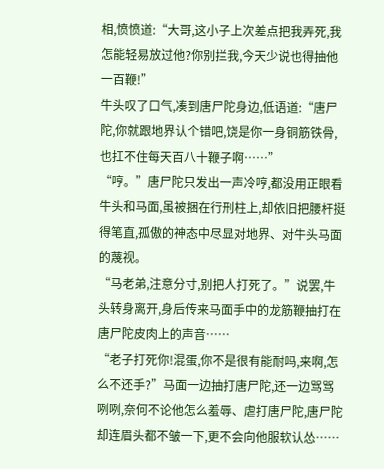相,愤愤道:“大哥,这小子上次差点把我弄死,我怎能轻易放过他?你别拦我,今天少说也得抽他一百鞭!”
牛头叹了口气,凑到唐尸陀身边,低语道:“唐尸陀,你就跟地界认个错吧,饶是你一身铜筋铁骨,也扛不住每天百八十鞭子啊……”
“哼。”唐尸陀只发出一声冷哼,都没用正眼看牛头和马面,虽被捆在行刑柱上,却依旧把腰杆挺得笔直,孤傲的神态中尽显对地界、对牛头马面的蔑视。
“马老弟,注意分寸,别把人打死了。”说罢,牛头转身离开,身后传来马面手中的龙筋鞭抽打在唐尸陀皮肉上的声音……
“老子打死你!混蛋,你不是很有能耐吗,来啊,怎么不还手?”马面一边抽打唐尸陀,还一边骂骂咧咧,奈何不论他怎么羞辱、虐打唐尸陀,唐尸陀却连眉头都不皱一下,更不会向他服软认怂……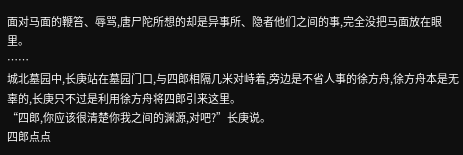面对马面的鞭笞、辱骂,唐尸陀所想的却是异事所、隐者他们之间的事,完全没把马面放在眼里。
……
城北墓园中,长庚站在墓园门口,与四郎相隔几米对峙着,旁边是不省人事的徐方舟,徐方舟本是无辜的,长庚只不过是利用徐方舟将四郎引来这里。
“四郎,你应该很清楚你我之间的渊源,对吧?”长庚说。
四郎点点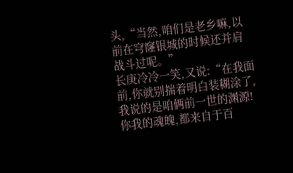头,“当然,咱们是老乡嘛,以前在穹窿银城的时候还并肩战斗过呢。”
长庚冷冷一笑,又说:“在我面前,你就别揣着明白装糊涂了,我说的是咱俩前一世的渊源!你我的魂魄,都来自于百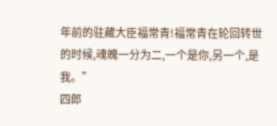年前的驻藏大臣福常青!福常青在轮回转世的时候,魂魄一分为二,一个是你,另一个,是我。”
四郎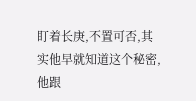盯着长庚,不置可否,其实他早就知道这个秘密,他跟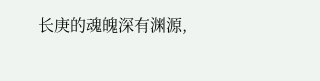长庚的魂魄深有渊源,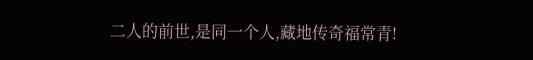二人的前世,是同一个人,藏地传奇福常青!